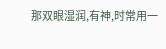那双眼湿润,有神,时常用一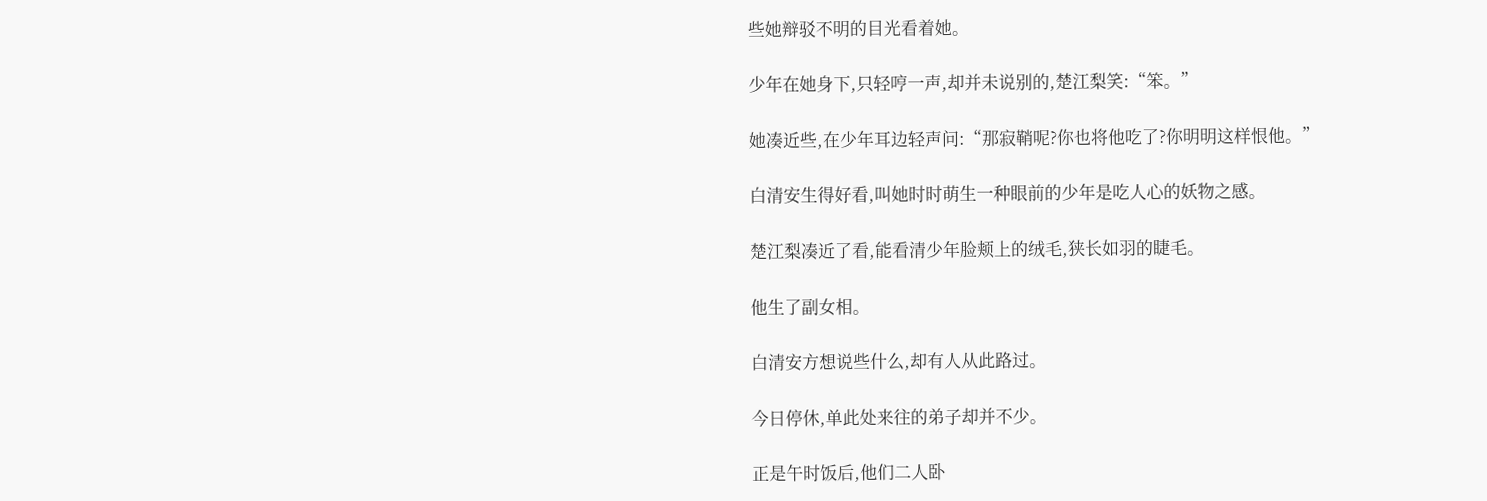些她辩驳不明的目光看着她。

少年在她身下,只轻哼一声,却并未说别的,楚江梨笑:“笨。”

她凑近些,在少年耳边轻声问:“那寂鞘呢?你也将他吃了?你明明这样恨他。”

白清安生得好看,叫她时时萌生一种眼前的少年是吃人心的妖物之感。

楚江梨凑近了看,能看清少年脸颊上的绒毛,狭长如羽的睫毛。

他生了副女相。

白清安方想说些什么,却有人从此路过。

今日停休,单此处来往的弟子却并不少。

正是午时饭后,他们二人卧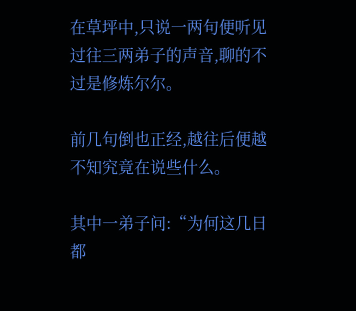在草坪中,只说一两句便听见过往三两弟子的声音,聊的不过是修炼尔尔。

前几句倒也正经,越往后便越不知究竟在说些什么。

其中一弟子问:“为何这几日都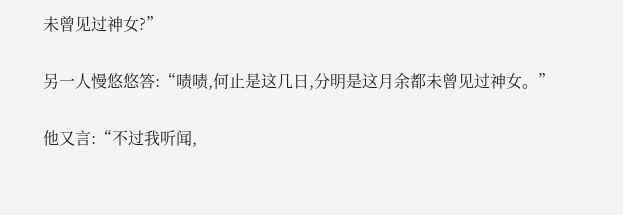未曾见过神女?”

另一人慢悠悠答:“啧啧,何止是这几日,分明是这月余都未曾见过神女。”

他又言:“不过我听闻,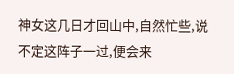神女这几日才回山中,自然忙些,说不定这阵子一过,便会来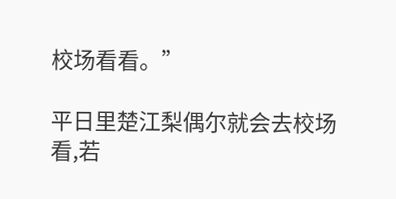校场看看。”

平日里楚江梨偶尔就会去校场看,若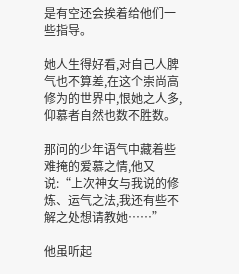是有空还会挨着给他们一些指导。

她人生得好看,对自己人脾气也不算差,在这个崇尚高修为的世界中,恨她之人多,仰慕者自然也数不胜数。

那问的少年语气中藏着些难掩的爱慕之情,他又说:“上次神女与我说的修炼、运气之法,我还有些不解之处想请教她……”

他虽听起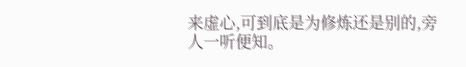来虚心,可到底是为修炼还是别的,旁人一听便知。